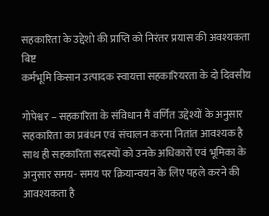सहकारिता के उद्देशो की प्राप्ति को निरंतर प्रयास की अवश्यकता बिष्ट
कर्मभूमि किसान उत्पादक स्वायत्ता सहकारियरता के दो दिवसीय

गोपेश्वर – सहकारिता के संविधान मैं वर्णित उद्देश्यों के अनुसार सहकारिता का प्रबंधन एवं संचालन करना नितांत आवश्यक है साथ ही सहकारिता सदस्यों को उनके अधिकारों एवं भूमिका के अनुसार समय- समय पर क्रियान्वयन के लिए पहले करने की आवश्यकता है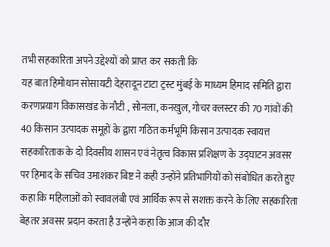तभी सहकारिता अपने उद्देश्यों को प्राप्त कर सकती कि
यह बात हिमोथान सोसायटी देहरादून टाटा ट्रस्ट मुंबई के माध्यम हिमाद समिति द्वारा करणप्रयाग विकासखंड के नौटी , सोनला, कनखुल, गोचर क्लस्टर की 70 गांवों की 40 किसान उत्पादक समूहों के द्वारा गठित कर्मभूमि किसान उत्पादक स्वायत्त सहकारिताक के दो दिवसीय शासन एवं नेतृत्व विकास प्रशिक्षण के उद्घाटन अवसर पर हिमाद के सचिव उमाशंकर बिष्ट ने कही उन्होंने प्रतिभागियों को संबोधित करते हुए कहा कि महिलाओं को स्वावलंबी एवं आर्थिक रूप से सशक्त करने के लिए सहकारिता बेहतर अवसर प्रदान करता है उन्होंने कहा कि आज की दौर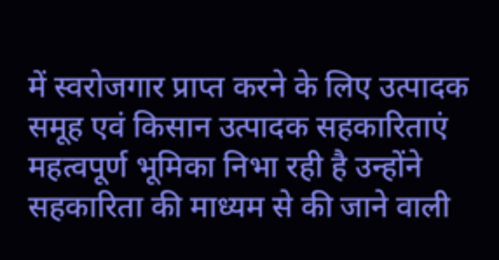में स्वरोजगार प्राप्त करने के लिए उत्पादक समूह एवं किसान उत्पादक सहकारिताएं महत्वपूर्ण भूमिका निभा रही है उन्होंने सहकारिता की माध्यम से की जाने वाली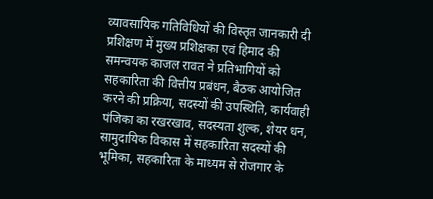व्यावसायिक गतिविधियों की विस्तृत जानकारी दी
प्रशिक्षण में मुख्य प्रशिक्षका एवं हिमाद की समन्वयक काजल रावत ने प्रतिभागियों को सहकारिता की वित्तीय प्रबंधन, बैठक आयोजित करने की प्रक्रिया, सदस्यों की उपस्थिति, कार्यवाही पंजिका का रखरखाव, सदस्यता शुल्क, शेयर धन, सामुदायिक विकास में सहकारिता सदस्यों की भूमिका, सहकारिता के माध्यम से रोजगार के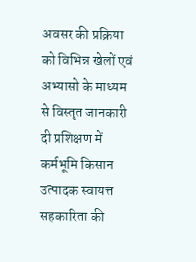अवसर की प्रक्रिया को विभिन्न खेलों एवं अभ्यासो के माध्यम से विस्तृत जानकारी दी प्रशिक्षण में कर्मभूमि किसान उत्पादक स्वायत्त सहकारिता की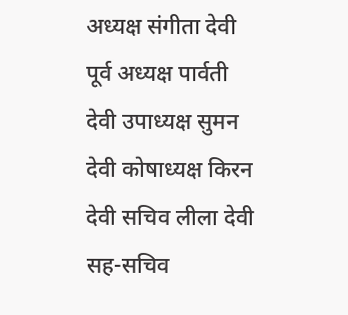अध्यक्ष संगीता देवी पूर्व अध्यक्ष पार्वती देवी उपाध्यक्ष सुमन देवी कोषाध्यक्ष किरन देवी सचिव लीला देवी सह-सचिव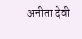अनीता देवी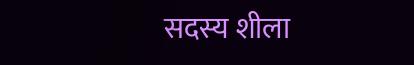सदस्य शीला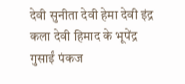देवी सुनीता देवी हेमा देवी इंद्र कला देवी हिमाद के भूपेंद्र गुसाईं पंकज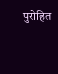पुरोहित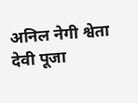अनिल नेगी श्वेता देवी पूजा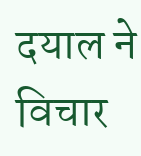दयाल ने विचार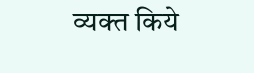व्यक्त किये